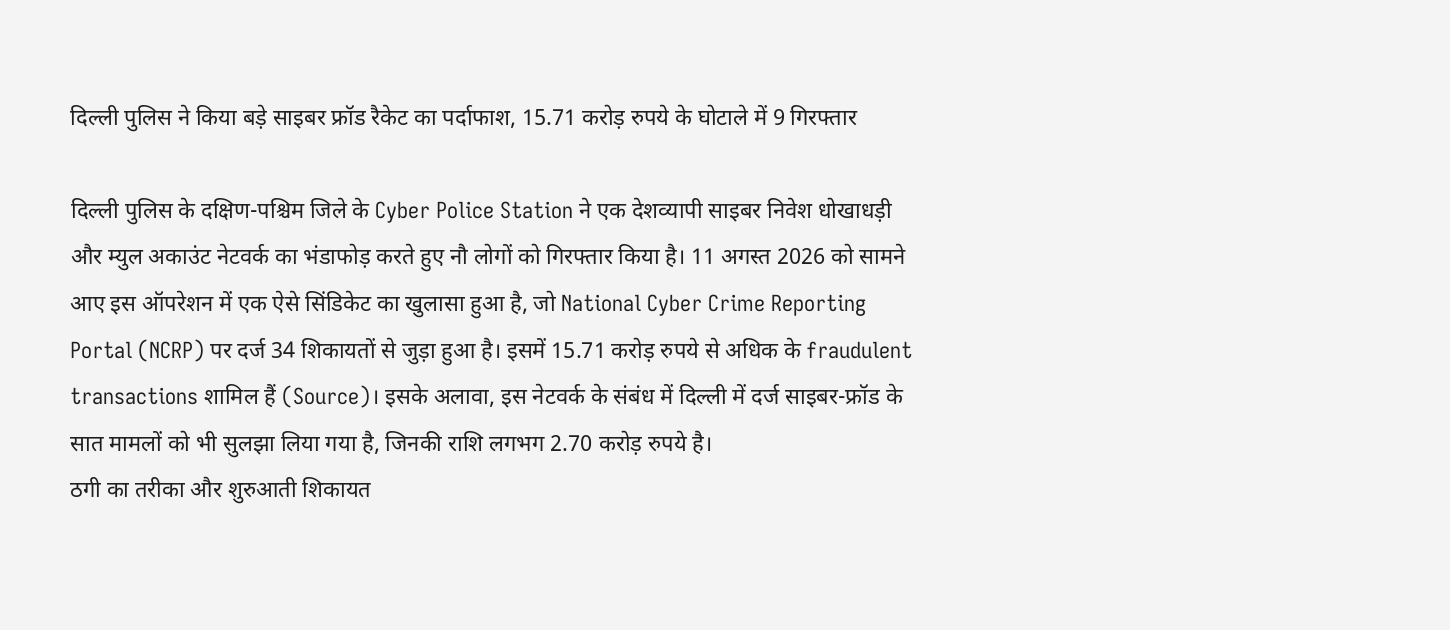दिल्ली पुलिस ने किया बड़े साइबर फ्रॉड रैकेट का पर्दाफाश, 15.71 करोड़ रुपये के घोटाले में 9 गिरफ्तार

दिल्ली पुलिस के दक्षिण-पश्चिम जिले के Cyber Police Station ने एक देशव्यापी साइबर निवेश धोखाधड़ी और म्युल अकाउंट नेटवर्क का भंडाफोड़ करते हुए नौ लोगों को गिरफ्तार किया है। 11 अगस्त 2026 को सामने आए इस ऑपरेशन में एक ऐसे सिंडिकेट का खुलासा हुआ है, जो National Cyber Crime Reporting Portal (NCRP) पर दर्ज 34 शिकायतों से जुड़ा हुआ है। इसमें 15.71 करोड़ रुपये से अधिक के fraudulent transactions शामिल हैं (Source)। इसके अलावा, इस नेटवर्क के संबंध में दिल्ली में दर्ज साइबर-फ्रॉड के सात मामलों को भी सुलझा लिया गया है, जिनकी राशि लगभग 2.70 करोड़ रुपये है।
ठगी का तरीका और शुरुआती शिकायत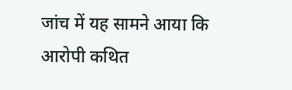जांच में यह सामने आया कि आरोपी कथित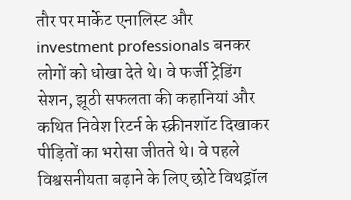तौर पर मार्केट एनालिस्ट और investment professionals बनकर लोगों को धोखा देते थे। वे फर्जी ट्रेडिंग सेशन, झूठी सफलता की कहानियां और कथित निवेश रिटर्न के स्क्रीनशॉट दिखाकर पीड़ितों का भरोसा जीतते थे। वे पहले विश्वसनीयता बढ़ाने के लिए छोटे विथड्रॉल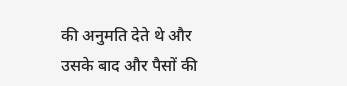की अनुमति देते थे और उसके बाद और पैसों की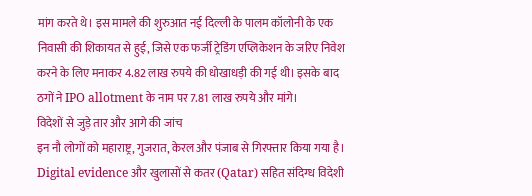मांग करते थे। इस मामले की शुरुआत नई दिल्ली के पालम कॉलोनी के एक निवासी की शिकायत से हुई, जिसे एक फर्जी ट्रेडिंग एप्लिकेशन के जरिए निवेश करने के लिए मनाकर 4.82 लाख रुपये की धोखाधड़ी की गई थी। इसके बाद ठगों ने IPO allotment के नाम पर 7.81 लाख रुपये और मांगे।
विदेशों से जुड़े तार और आगे की जांच
इन नौ लोगों को महाराष्ट्र, गुजरात, केरल और पंजाब से गिरफ्तार किया गया है। Digital evidence और खुलासों से कतर (Qatar) सहित संदिग्ध विदेशी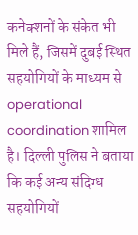कनेक्शनों के संकेत भी मिले हैं, जिसमें दुबई स्थित सहयोगियों के माध्यम से operational coordination शामिल है। दिल्ली पुलिस ने बताया कि कई अन्य संदिग्ध सहयोगियों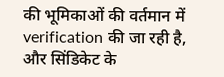की भूमिकाओं की वर्तमान में verification की जा रही है, और सिंडिकेट के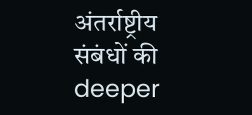अंतर्राष्ट्रीय संबंधों की deeper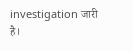investigation जारी है।